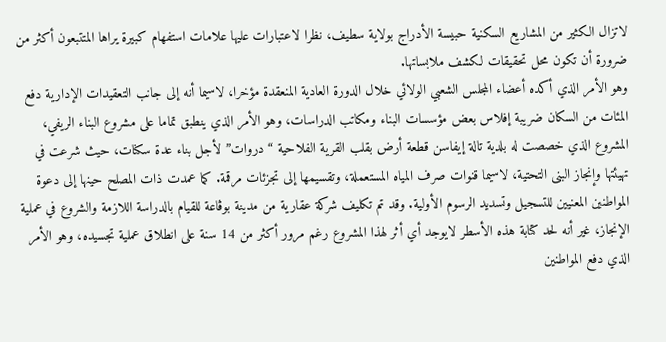لاتزال الكثير من المشاريع السكنية حبيسة الأدراج بولاية سطيف، نظرا لاعتبارات عليها علامات استفهام كبيرة يراها المتتبعون أكثر من ضرورة أن تكون محل تحقيقات لكشف ملابساتها.
وهو الأمر الذي أكده أعضاء المجلس الشعبي الولائي خلال الدورة العادية المنعقدة مؤخرا، لاسيما أنه إلى جانب التعقيدات الإدارية دفع المئات من السكان ضريبة إفلاس بعض مؤسسات البناء ومكاتب الدراسات، وهو الأمر الذي ينطبق تماما على مشروع البناء الريفي، المشروع الذي خصصت له بلدية تالة إيفاسن قطعة أرض بقلب القرية الفلاحية “دروات” لأجل بناء عدة سكنات، حيث شرعت في تهيئتها وإنجاز البنى التحتية، لاسيما قنوات صرف المياه المستعملة، وتقسيمها إلى تجزئات مرقمة. كما عمدت ذات المصلح حينها إلى دعوة المواطنين المعنيين للتسجيل وتسديد الرسوم الأولية. وقد تم تكليف شركة عقارية من مدينة بوڤاعة للقيام بالدراسة اللازمة والشروع في عملية الإنجاز، غير أنه لحد كتابة هذه الأسطر لايوجد أي أثر لهذا المشروع رغم مرور أكثر من 14 سنة على انطلاق عملية تجسيده، وهو الأمر الذي دفع المواطنين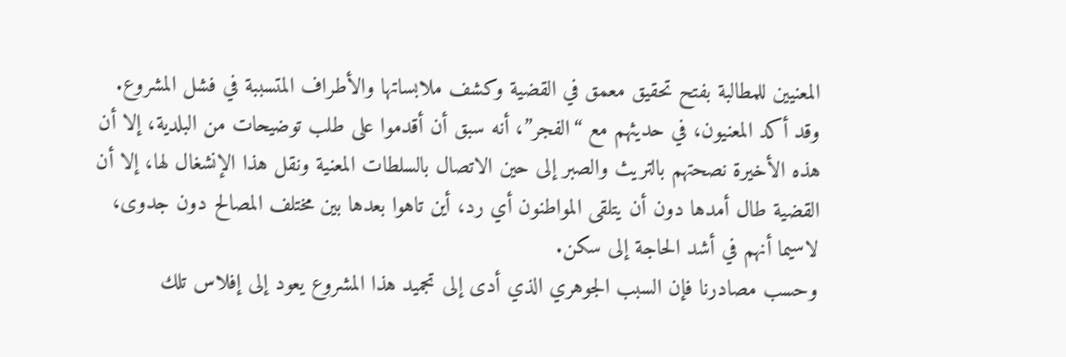المعنيين للمطالبة بفتح تحقيق معمق في القضية وكشف ملابساتها والأطراف المتسببة في فشل المشروع.
وقد أكد المعنيون، في حديثهم مع “الفجر”، أنه سبق أن أقدموا على طلب توضيحات من البلدية، إلا أن هذه الأخيرة نصحتهم بالتريث والصبر إلى حين الاتصال بالسلطات المعنية ونقل هذا الإنشغال لها، إلا أن القضية طال أمدها دون أن يتلقى المواطنون أي رد، أين تاهوا بعدها بين مختلف المصالح دون جدوى، لاسيما أنهم في أشد الحاجة إلى سكن.
وحسب مصادرنا فإن السبب الجوهري الذي أدى إلى تجميد هذا المشروع يعود إلى إفلاس تلك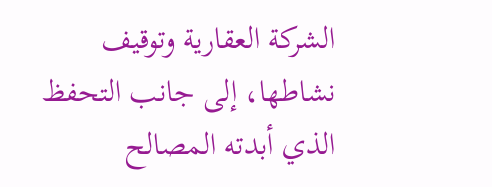الشركة العقارية وتوقيف نشاطها، إلى جانب التحفظ الذي أبدته المصالح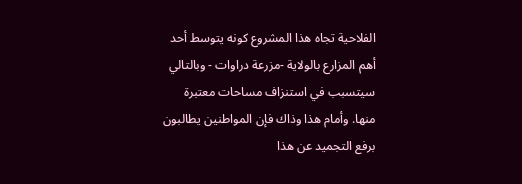الفلاحية تجاه هذا المشروع كونه يتوسط أحد أهم المزارع بالولاية -مزرعة دراوات - وبالتالي سيتسبب في استنزاف مساحات معتبرة منها. وأمام هذا وذاك فإن المواطنين يطالبون برفع التجميد عن هذا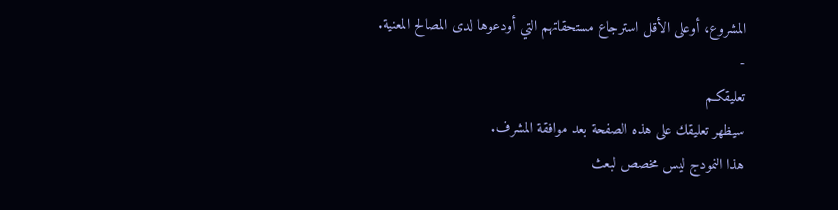المشروع، أوعلى الأقل استرجاع مستحقاتهم التي أودعوها لدى المصالح المعنية.
-
تعليقكـم
سيظهر تعليقك على هذه الصفحة بعد موافقة المشرف.
هذا النمودج ليس مخصص لبعث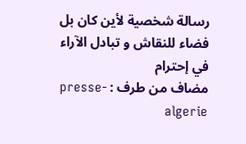رسالة شخصية لأين كان بل فضاء للنقاش و تبادل الآراء في إحترام
مضاف من طرف : presse-algerie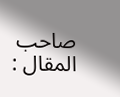صاحب المقال :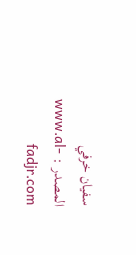سفيان خرفي
المصدر : www.al-fadjr.com